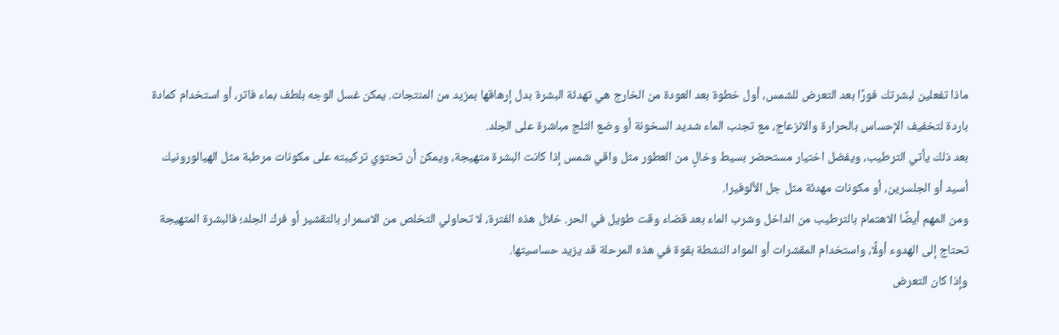ماذا تفعلين لبشرتك فورًا بعد التعرض للشمس، أول خطوة بعد العودة من الخارج هي تهدئة البشرة بدل إرهاقها بمزيد من المنتجات. يمكن غسل الوجه بلطف بماء فاتر، أو استخدام كمادة باردة لتخفيف الإحساس بالحرارة والانزعاج، مع تجنب الماء شديد السخونة أو وضع الثلج مباشرة على الجلد.
بعد ذلك يأتي الترطيب، ويفضل اختيار مستحضر بسيط وخالٍ من العطور مثل واقي شمس إذا كانت البشرة متهيجة، ويمكن أن تحتوي تركيبته على مكونات مرطبة مثل الهيالورونيك أسيد أو الجلسرين، أو مكونات مهدئة مثل جل الألوفيرا.
ومن المهم أيضًا الاهتمام بالترطيب من الداخل وشرب الماء بعد قضاء وقت طويل في الحر. خلال هذه الفترة، لا تحاولي التخلص من الاسمرار بالتقشير أو فرك الجلد؛ فالبشرة المتهيجة تحتاج إلى الهدوء أولًا، واستخدام المقشرات أو المواد النشطة بقوة في هذه المرحلة قد يزيد حساسيتها.
وإذا كان التعرض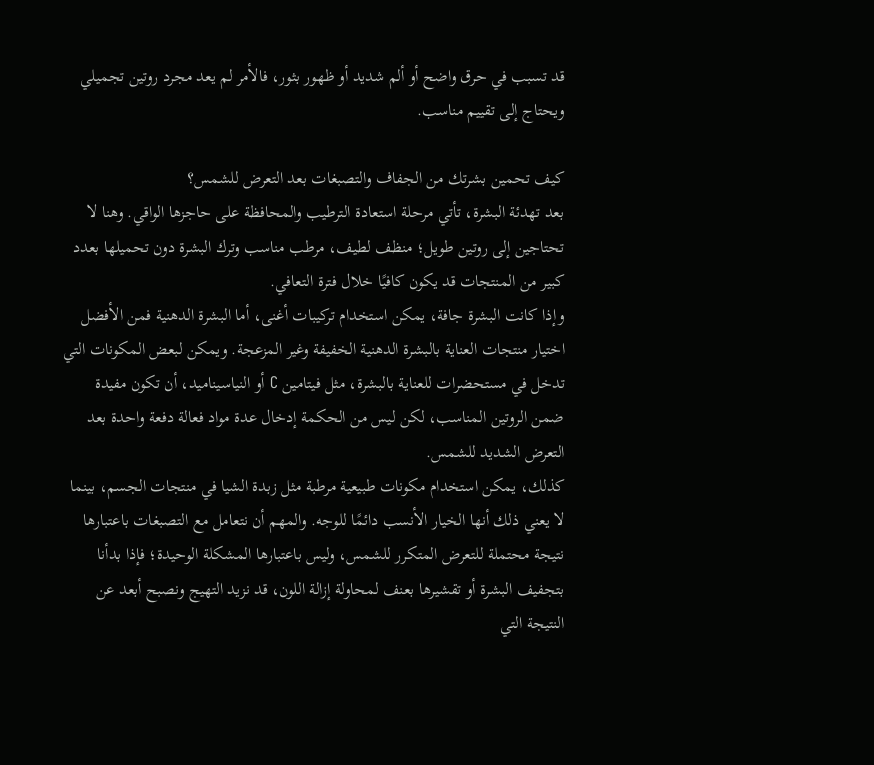قد تسبب في حرق واضح أو ألم شديد أو ظهور بثور، فالأمر لم يعد مجرد روتين تجميلي ويحتاج إلى تقييم مناسب.

كيف تحمين بشرتك من الجفاف والتصبغات بعد التعرض للشمس؟
بعد تهدئة البشرة، تأتي مرحلة استعادة الترطيب والمحافظة على حاجزها الواقي. وهنا لا تحتاجين إلى روتين طويل؛ منظف لطيف، مرطب مناسب وترك البشرة دون تحميلها بعدد كبير من المنتجات قد يكون كافيًا خلال فترة التعافي.
وإذا كانت البشرة جافة، يمكن استخدام تركيبات أغنى، أما البشرة الدهنية فمن الأفضل اختيار منتجات العناية بالبشرة الدهنية الخفيفة وغير المزعجة. ويمكن لبعض المكونات التي تدخل في مستحضرات للعناية بالبشرة، مثل فيتامين C أو النياسيناميد، أن تكون مفيدة ضمن الروتين المناسب، لكن ليس من الحكمة إدخال عدة مواد فعالة دفعة واحدة بعد التعرض الشديد للشمس.
كذلك، يمكن استخدام مكونات طبيعية مرطبة مثل زبدة الشيا في منتجات الجسم، بينما لا يعني ذلك أنها الخيار الأنسب دائمًا للوجه. والمهم أن نتعامل مع التصبغات باعتبارها نتيجة محتملة للتعرض المتكرر للشمس، وليس باعتبارها المشكلة الوحيدة؛ فإذا بدأنا بتجفيف البشرة أو تقشيرها بعنف لمحاولة إزالة اللون، قد نزيد التهيج ونصبح أبعد عن النتيجة التي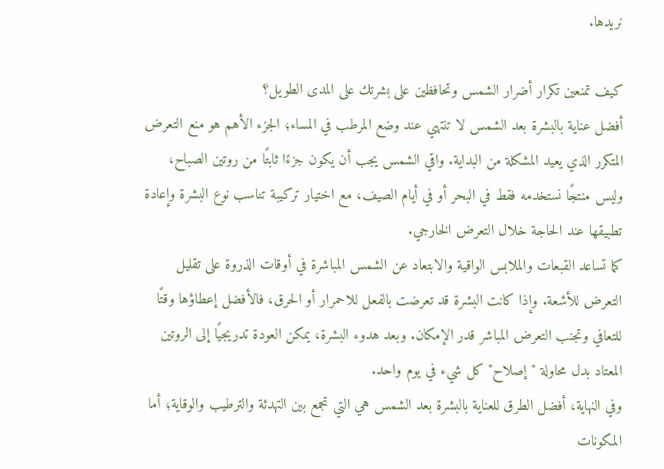نريدها.

كيف تمنعين تكرار أضرار الشمس وتحافظين على بشرتك على المدى الطويل؟
أفضل عناية بالبشرة بعد الشمس لا تنتهي عند وضع المرطب في المساء؛ الجزء الأهم هو منع التعرض المتكرر الذي يعيد المشكلة من البداية. واقي الشمس يجب أن يكون جزءًا ثابتًا من روتين الصباح، وليس منتجًا نستخدمه فقط في البحر أو في أيام الصيف، مع اختيار تركيبة تناسب نوع البشرة وإعادة تطبيقها عند الحاجة خلال التعرض الخارجي.
كما تساعد القبعات والملابس الواقية والابتعاد عن الشمس المباشرة في أوقات الذروة على تقليل التعرض للأشعة. وإذا كانت البشرة قد تعرضت بالفعل للاحمرار أو الحرق، فالأفضل إعطاؤها وقتًا للتعافي وتجنب التعرض المباشر قدر الإمكان. وبعد هدوء البشرة، يمكن العودة تدريجيًا إلى الروتين المعتاد بدل محاولة "إصلاح" كل شيء في يوم واحد.
وفي النهاية، أفضل الطرق للعناية بالبشرة بعد الشمس هي التي تجمع بين التهدئة والترطيب والوقاية؛ أما المكونات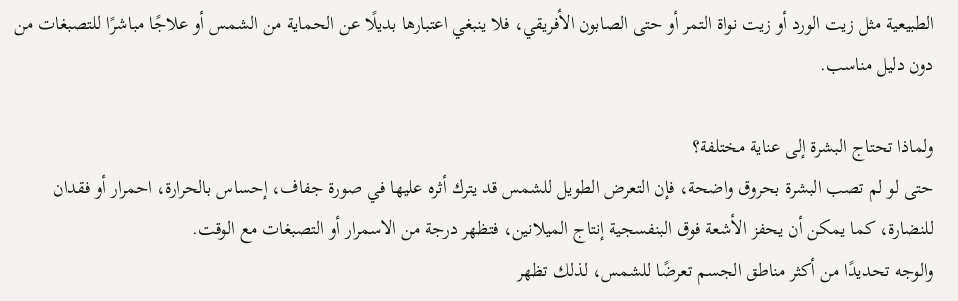الطبيعية مثل زيت الورد أو زيت نواة التمر أو حتى الصابون الأفريقي، فلا ينبغي اعتبارها بديلًا عن الحماية من الشمس أو علاجًا مباشرًا للتصبغات من دون دليل مناسب.

ولماذا تحتاج البشرة إلى عناية مختلفة؟
حتى لو لم تصب البشرة بحروق واضحة، فإن التعرض الطويل للشمس قد يترك أثره عليها في صورة جفاف، إحساس بالحرارة، احمرار أو فقدان للنضارة، كما يمكن أن يحفز الأشعة فوق البنفسجية إنتاج الميلانين، فتظهر درجة من الاسمرار أو التصبغات مع الوقت.
والوجه تحديدًا من أكثر مناطق الجسم تعرضًا للشمس، لذلك تظهر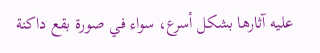عليه آثارها بشكل أسرع، سواء في صورة بقع داكنة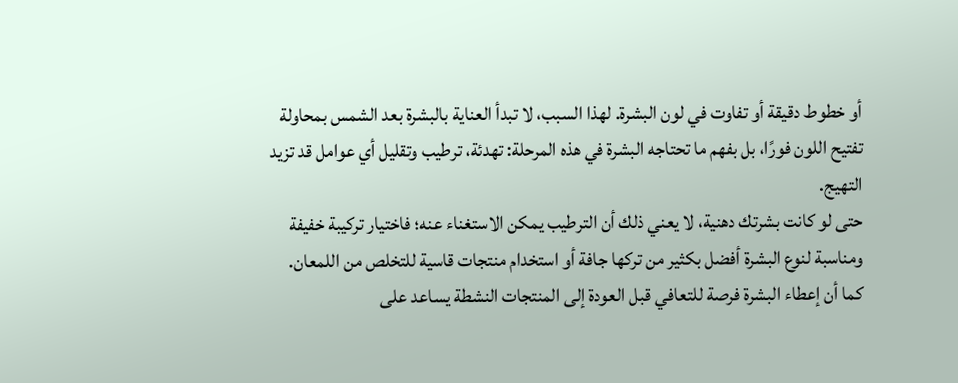أو خطوط دقيقة أو تفاوت في لون البشرة. لهذا السبب، لا تبدأ العناية بالبشرة بعد الشمس بمحاولة تفتيح اللون فورًا، بل بفهم ما تحتاجه البشرة في هذه المرحلة: تهدئة، ترطيب وتقليل أي عوامل قد تزيد التهيج.
حتى لو كانت بشرتك دهنية، لا يعني ذلك أن الترطيب يمكن الاستغناء عنه؛ فاختيار تركيبة خفيفة ومناسبة لنوع البشرة أفضل بكثير من تركها جافة أو استخدام منتجات قاسية للتخلص من اللمعان.
كما أن إعطاء البشرة فرصة للتعافي قبل العودة إلى المنتجات النشطة يساعد على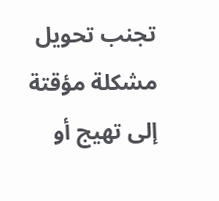تجنب تحويل مشكلة مؤقتة إلى تهيج أو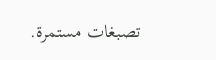تصبغات مستمرة.